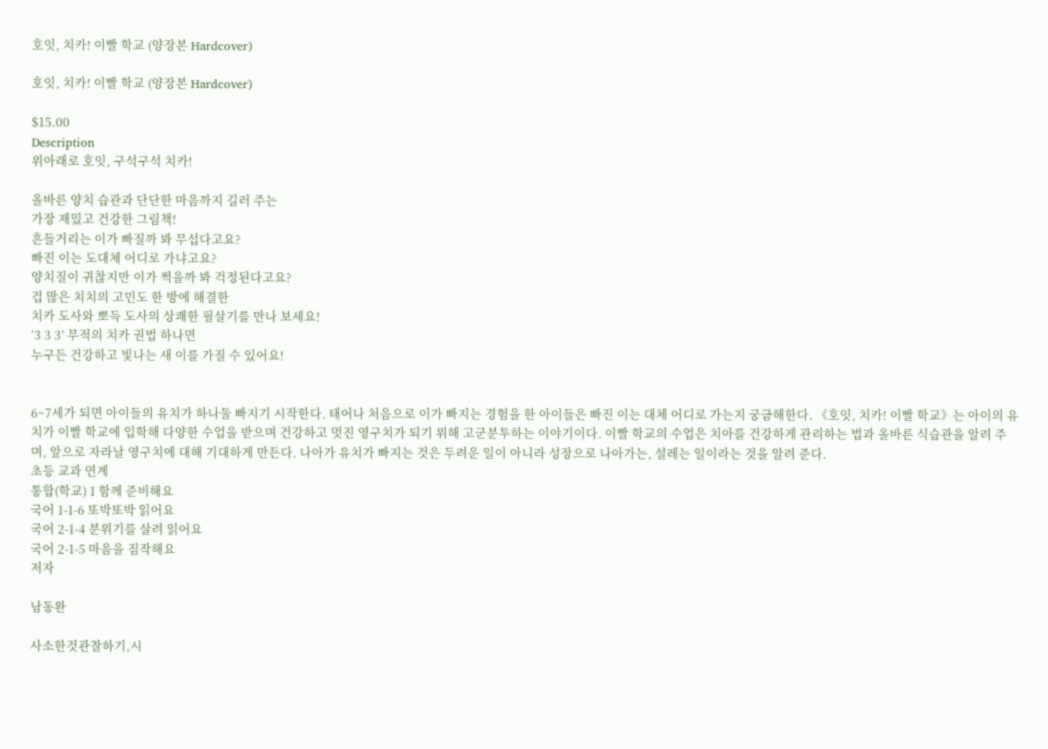호잇, 치카! 이빨 학교 (양장본 Hardcover)

호잇, 치카! 이빨 학교 (양장본 Hardcover)

$15.00
Description
위아래로 호잇, 구석구석 치카!

올바른 양치 습관과 단단한 마음까지 길러 주는
가장 재밌고 건강한 그림책!
흔들거리는 이가 빠질까 봐 무섭다고요?
빠진 이는 도대체 어디로 가냐고요?
양치질이 귀찮지만 이가 썩을까 봐 걱정된다고요?
겁 많은 치치의 고민도 한 방에 해결한
치카 도사와 뽀득 도사의 상쾌한 필살기를 만나 보세요!
‘3 3 3’ 무적의 치카 권법 하나면
누구든 건강하고 빛나는 새 이를 가질 수 있어요!


6~7세가 되면 아이들의 유치가 하나둘 빠지기 시작한다. 태어나 처음으로 이가 빠지는 경험을 한 아이들은 빠진 이는 대체 어디로 가는지 궁금해한다. 《호잇, 치카! 이빨 학교》는 아이의 유치가 이빨 학교에 입학해 다양한 수업을 받으며 건강하고 멋진 영구치가 되기 위해 고군분투하는 이야기이다. 이빨 학교의 수업은 치아를 건강하게 관리하는 법과 올바른 식습관을 알려 주며, 앞으로 자라날 영구치에 대해 기대하게 만든다. 나아가 유치가 빠지는 것은 두려운 일이 아니라 성장으로 나아가는, 설레는 일이라는 것을 알려 준다.
초등 교과 연계
통합(학교) 1 함께 준비해요
국어 1-1-6 또박또박 읽어요
국어 2-1-4 분위기를 살려 읽어요
국어 2-1-5 마음을 짐작해요
저자

남동완

사소한것관찰하기,시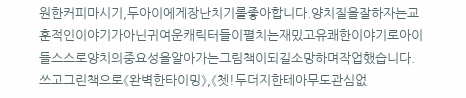원한커피마시기,두아이에게장난치기를좋아합니다.양치질을잘하자는교훈적인이야기가아닌귀여운캐릭터들이펼치는재밌고유쾌한이야기로아이들스스로양치의중요성을알아가는그림책이되길소망하며작업했습니다.쓰고그린책으로《완벽한타이밍》,《쳇!두더지한테아무도관심없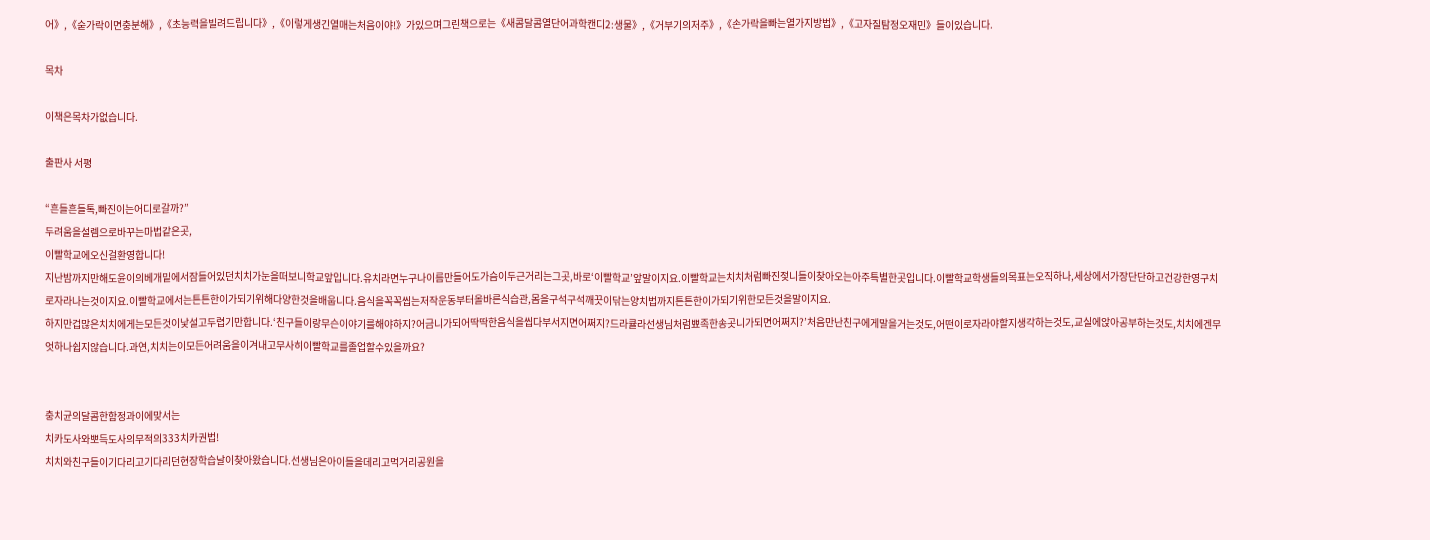어》,《숟가락이면충분해》,《초능력을빌려드립니다》,《이렇게생긴열매는처음이야!》가있으며그린책으로는《새콤달콤열단어과학캔디2:생물》,《거부기의저주》,《손가락을빠는열가지방법》,《고자질탐정오재민》들이있습니다.

목차

이책은목차가없습니다.

출판사 서평

“흔들흔들톡,빠진이는어디로갈까?”
두려움을설렘으로바꾸는마법같은곳,
이빨학교에오신걸환영합니다!
지난밤까지만해도윤이의베개밑에서잠들어있던치치가눈을떠보니학교앞입니다.유치라면누구나이름만들어도가슴이두근거리는그곳,바로‘이빨학교’앞말이지요.이빨학교는치치처럼빠진젖니들이찾아오는아주특별한곳입니다.이빨학교학생들의목표는오직하나,세상에서가장단단하고건강한영구치로자라나는것이지요.이빨학교에서는튼튼한이가되기위해다양한것을배웁니다.음식을꼭꼭씹는저작운동부터올바른식습관,몸을구석구석깨끗이닦는양치법까지튼튼한이가되기위한모든것을말이지요.
하지만겁많은치치에게는모든것이낯설고두렵기만합니다.‘친구들이랑무슨이야기를해야하지?어금니가되어딱딱한음식을씹다부서지면어쩌지?드라큘라선생님처럼뾰족한송곳니가되면어쩌지?’처음만난친구에게말을거는것도,어떤이로자라야할지생각하는것도,교실에앉아공부하는것도,치치에겐무엇하나쉽지않습니다.과연,치치는이모든어려움을이겨내고무사히이빨학교를졸업할수있을까요?


충치균의달콤한함정과이에맞서는
치카도사와뽀득도사의무적의333치카권법!
치치와친구들이기다리고기다리던현장학습날이찾아왔습니다.선생님은아이들을데리고먹거리공원을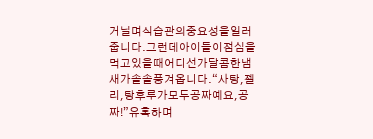거닐며식습관의중요성을일러줍니다.그런데아이들이점심을먹고있을때어디선가달콤한냄새가솔솔풍겨옵니다.“사탕,젤리,탕후루가모두공짜예요,공짜!”유혹하며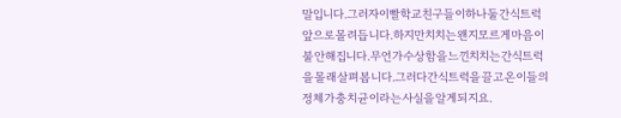말입니다.그러자이빨학교친구들이하나둘간식트럭앞으로몰려듭니다.하지만치치는왠지모르게마음이불안해집니다.무언가수상함을느낀치치는간식트럭을몰래살펴봅니다.그러다간식트럭을끌고온이들의정체가충치균이라는사실을알게되지요.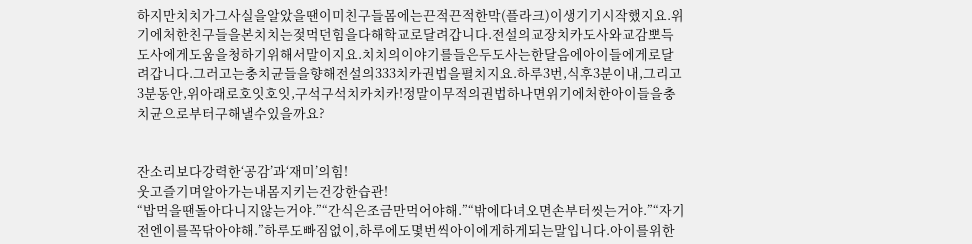하지만치치가그사실을알았을땐이미친구들몸에는끈적끈적한막(플라크)이생기기시작했지요.위기에처한친구들을본치치는젖먹던힘을다해학교로달려갑니다.전설의교장치카도사와교감뽀득도사에게도움을청하기위해서말이지요.치치의이야기를들은두도사는한달음에아이들에게로달려갑니다.그러고는충치균들을향해전설의333치카권법을펼치지요.하루3번,식후3분이내,그리고3분동안,위아래로호잇호잇,구석구석치카치카!정말이무적의권법하나면위기에처한아이들을충치균으로부터구해낼수있을까요?


잔소리보다강력한‘공감’과‘재미’의힘!
웃고즐기며알아가는내몸지키는건강한습관!
“밥먹을땐돌아다니지않는거야.”“간식은조금만먹어야해.”“밖에다녀오면손부터씻는거야.”“자기전엔이를꼭닦아야해.”하루도빠짐없이,하루에도몇번씩아이에게하게되는말입니다.아이를위한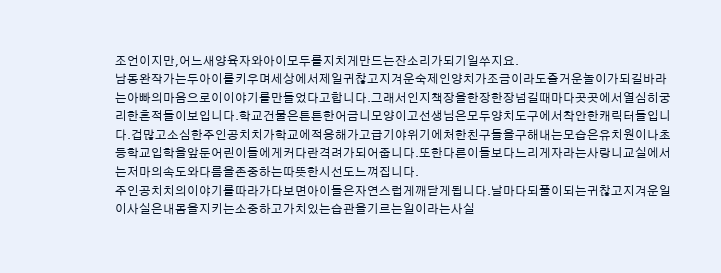조언이지만,어느새양육자와아이모두를지치게만드는잔소리가되기일쑤지요.
남동완작가는두아이를키우며세상에서제일귀찮고지겨운숙제인양치가조금이라도즐거운놀이가되길바라는아빠의마음으로이이야기를만들었다고합니다.그래서인지책장을한장한장넘길때마다곳곳에서열심히궁리한흔적들이보입니다.학교건물은튼튼한어금니모양이고선생님은모두양치도구에서착안한캐릭터들입니다.겁많고소심한주인공치치가학교에적응해가고급기야위기에처한친구들을구해내는모습은유치원이나초등학교입학을앞둔어린이들에게커다란격려가되어줍니다.또한다른이들보다느리게자라는사랑니교실에서는저마의속도와다름을존중하는따뜻한시선도느껴집니다.
주인공치치의이야기를따라가다보면아이들은자연스럽게깨닫게됩니다.날마다되풀이되는귀찮고지겨운일이사실은내몸을지키는소중하고가치있는습관을기르는일이라는사실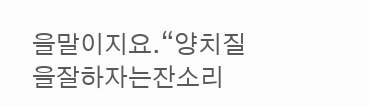을말이지요.“양치질을잘하자는잔소리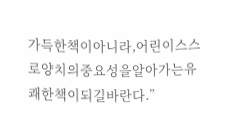가득한책이아니라,어린이스스로양치의중요성을알아가는유쾌한책이되길바란다.”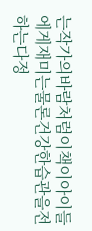는작가의바람처럼이책이아이들에게재미는물론건강한습관을전하는다정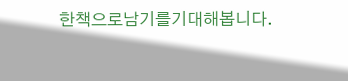한책으로남기를기대해봅니다.